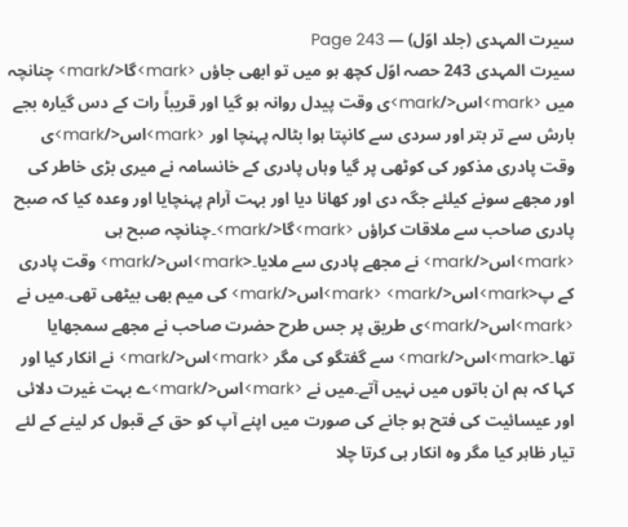سیرت المہدی (جلد اوّل) — Page 243
سیرت المہدی 243 حصہ اوّل کچھ ہو میں تو ابھی جاؤں <mark>گا</mark> چنانچہ میں <mark>اس</mark>ی وقت پیدل روانہ ہو گیا اور قریباً رات کے دس گیارہ بجے بارش سے تر بتر اور سردی سے کانپتا ہوا بٹالہ پہنچا اور <mark>اس</mark>ی وقت پادری مذکور کی کوٹھی پر گیا وہاں پادری کے خانسامہ نے میری بڑی خاطر کی اور مجھے سونے کیلئے جگہ دی اور کھانا دیا اور بہت آرام پہنچایا اور وعدہ کیا کہ صبح پادری صاحب سے ملاقات کراؤں <mark>گا</mark>۔چنانچہ صبح ہی <mark>اس</mark> نے مجھے پادری سے ملایا۔<mark>اس</mark> وقت پادری کے پ<mark>اس</mark> <mark>اس</mark> کی میم بھی بیٹھی تھی۔میں نے <mark>اس</mark>ی طریق پر جس طرح حضرت صاحب نے مجھے سمجھایا تھا۔<mark>اس</mark> سے گفتگو کی مگر <mark>اس</mark> نے انکار کیا اور کہا کہ ہم ان باتوں میں نہیں آتے۔میں نے <mark>اس</mark>ے بہت غیرت دلائی اور عیسائیت کی فتح ہو جانے کی صورت میں اپنے آپ کو حق کے قبول کر لینے کے لئے تیار ظاہر کیا مگر وہ انکار ہی کرتا چلا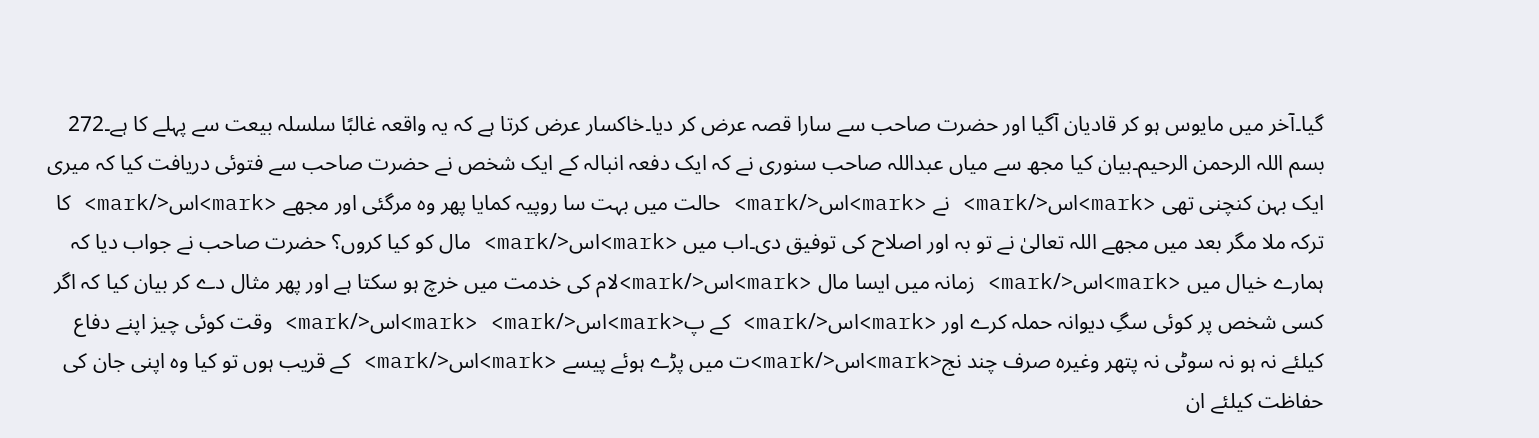گیا۔آخر میں مایوس ہو کر قادیان آگیا اور حضرت صاحب سے سارا قصہ عرض کر دیا۔خاکسار عرض کرتا ہے کہ یہ واقعہ غالبًا سلسلہ بیعت سے پہلے کا ہے۔272 بسم اللہ الرحمن الرحیم۔بیان کیا مجھ سے میاں عبداللہ صاحب سنوری نے کہ ایک دفعہ انبالہ کے ایک شخص نے حضرت صاحب سے فتوئی دریافت کیا کہ میری ایک بہن کنچنی تھی <mark>اس</mark> نے <mark>اس</mark> حالت میں بہت سا روپیہ کمایا پھر وہ مرگئی اور مجھے <mark>اس</mark> کا ترکہ ملا مگر بعد میں مجھے اللہ تعالیٰ نے تو بہ اور اصلاح کی توفیق دی۔اب میں <mark>اس</mark> مال کو کیا کروں؟ حضرت صاحب نے جواب دیا کہ ہمارے خیال میں <mark>اس</mark> زمانہ میں ایسا مال <mark>اس</mark>لام کی خدمت میں خرچ ہو سکتا ہے اور پھر مثال دے کر بیان کیا کہ اگر کسی شخص پر کوئی سگِ دیوانہ حملہ کرے اور <mark>اس</mark> کے پ<mark>اس</mark> <mark>اس</mark> وقت کوئی چیز اپنے دفاع کیلئے نہ ہو نہ سوٹی نہ پتھر وغیرہ صرف چند نج<mark>اس</mark>ت میں پڑے ہوئے پیسے <mark>اس</mark> کے قریب ہوں تو کیا وہ اپنی جان کی حفاظت کیلئے ان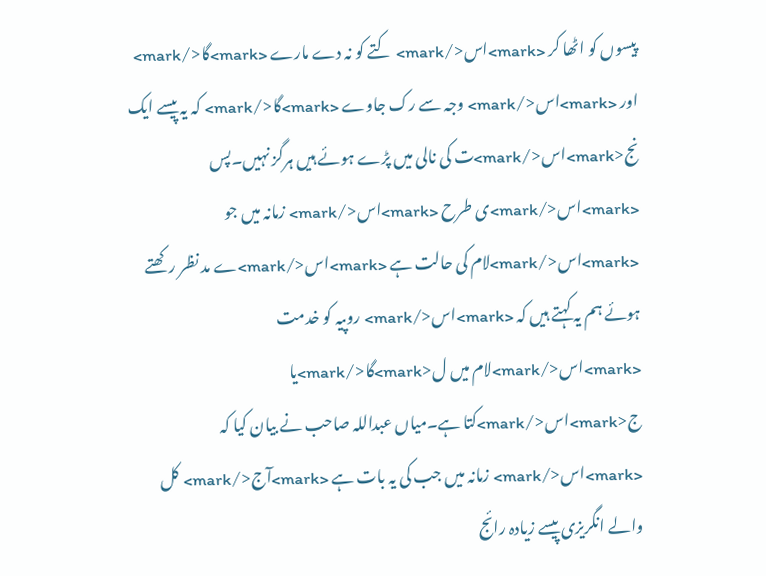پیسوں کو اٹھا کر <mark>اس</mark> کتے کو نہ دے مارے <mark>گا</mark> اور <mark>اس</mark> وجہ سے رک جاوے <mark>گا</mark> کہ یہ پیسے ایک نج<mark>اس</mark>ت کی نالی میں پڑے ہوئے ہیں ہرگز نہیں۔پس <mark>اس</mark>ی طرح <mark>اس</mark> زمانہ میں جو <mark>اس</mark>لام کی حالت ہے <mark>اس</mark>ے مد نظر رکھتے ہوئے ہم یہ کہتے ہیں کہ <mark>اس</mark> روپیہ کو خدمت <mark>اس</mark>لام میں ل<mark>گا</mark>یا ج<mark>اس</mark>کتا ہے۔میاں عبداللہ صاحب نے بیان کیا کہ <mark>اس</mark> زمانہ میں جب کی یہ بات ہے <mark>آج</mark> کل والے انگریزی پیسے زیادہ رائج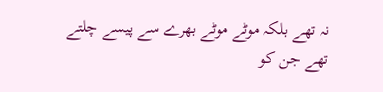نہ تھے بلکہ موٹے موٹے بھرے سے پیسے چلتے تھے جن کو